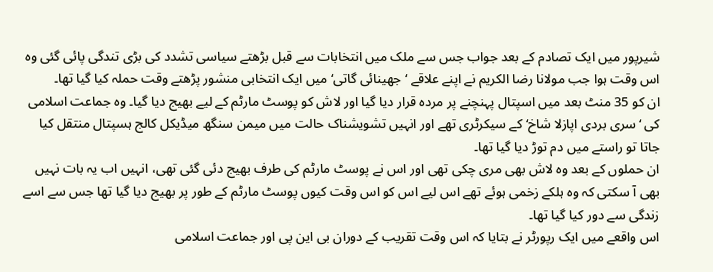شیرپور میں ایک تصادم کے بعد جواب جس سے ملک میں انتخابات سے قبل بڑھتے سیاسی تشدد کی بڑی تندگی پائی گئی وہ اس وقت ہوا جب مولانا رضا الکریم نے اپنے علاقے ‘جھینائی گاتی‘ میں ایک انتخابی منشور پڑھتے وقت حملہ کیا گیا تھا۔
ان کو 35 منٹ بعد میں اسپتال پہنچنے پر مردہ قرار دیا گیا اور لاش کو پوسٹ مارٹم کے لیے بھیج دیا گیا۔ وہ جماعت اسلامی کی ‘سری بردی اپازلا شاخ‘ کے سیکرٹری تھے اور انہیں تشویشناک حالت میں میمن سنگھ میڈیکل کالج ہسپتال منتقل کیا جاتا تو راستے میں دم توڑ دیا گیا تھا۔
ان حملوں کے بعد وہ لاش بھی مری چکی تھی اور اس نے پوسٹ مارٹم کی طرف بھیج دئی گئی تھی، انہیں اب یہ بات نہیں بھی آ سکتی کہ وہ ہلکے زخمی ہوئے تھے اس لیے اس کو اس وقت کیوں پوسٹ مارٹم کے طور پر بھیج دیا گیا تھا جس سے اسے زندگی سے دور کیا گیا تھا۔
اس واقعے میں ایک رپورٹر نے بتایا کہ اس وقت تقریب کے دوران بی این پی اور جماعت اسلامی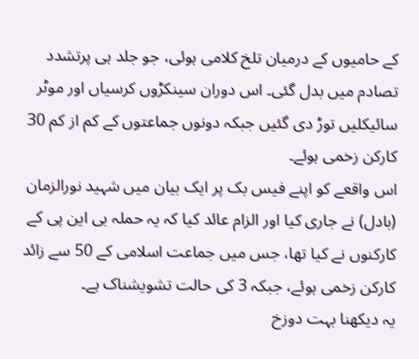کے حامیوں کے درمیان تلخ کلامی ہوئی، جو جلد ہی پرتشدد تصادم میں بدل گئی۔ اس دوران سینکڑوں کرسیاں اور موٹر سائیکلیں توڑ دی گئیں جبکہ دونوں جماعتوں کے کم از کم 30 کارکن زخمی ہوئے۔
اس واقعے کو اپنے فیس بک پر ایک بیان میں شہید نورالزمان (بادل) نے جاری کیا اور الزام عائد کیا کہ یہ حملہ بی این پی کے کارکنوں نے کیا تھا، جس میں جماعت اسلامی کے 50 سے زائد کارکن زخمی ہوئے، جبکہ 3 کی حالت تشویشناک ہے۔
یہ دیکھنا بہت دوزخ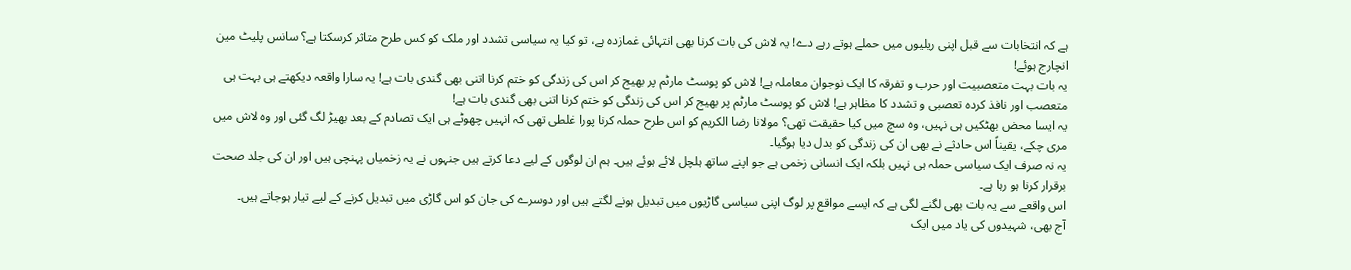ہے کہ انتخابات سے قبل اپنی ریلیوں میں حملے ہوتے رہے دے! یہ لاش کی بات کرنا بھی انتہائی غمازدہ ہے، تو کیا یہ سیاسی تشدد اور ملک کو کس طرح متاثر کرسکتا ہے؟ سانس پلیٹ مین انچارج ہوئے!
یہ بات بہت متعصبیت اور حرب و تفرقہ کا ایک نوجوان معاملہ ہے! لاش کو پوسٹ مارٹم پر بھیج کر اس کی زندگی کو ختم کرنا اتنی بھی گندی بات ہے! یہ سارا واقعہ دیکھتے ہی بہت ہی متعصب اور نافذ کردہ تعصبی و تشدد کا مظاہر ہے! لاش کو پوسٹ مارٹم پر بھیج کر اس کی زندگی کو ختم کرنا اتنی بھی گندی بات ہے!
یہ ایسا محض بھٹکیں ہی نہیں، وہ سچ میں کیا حقیقت تھی؟ مولانا رضا الکریم کو اس طرح حملہ کرنا پورا غلطی تھی کہ انہیں چھوٹے ہی ایک تصادم کے بعد بھیڑ لگ گئی اور وہ لاش میں مری چکے، یقیناً اس حادثے نے بھی ان کی زندگی کو بدل دیا ہوگیا۔
یہ نہ صرف ایک سیاسی حملہ ہی نہیں بلکہ ایک انسانی زخمی ہے جو اپنے ساتھ ہلچل لائے ہوئے ہیں۔ ہم ان لوگوں کے لیے دعا کرتے ہیں جنہوں نے یہ زخمیاں پہنچی ہیں اور ان کی جلد صحت برقرار کرنا ہو رہا ہے۔
اس واقعے سے یہ بات بھی لگنے لگی ہے کہ ایسے مواقع پر لوگ اپنی سیاسی گاڑیوں میں تبدیل ہونے لگتے ہیں اور دوسرے کی جان کو اس گاڑی میں تبدیل کرنے کے لیے تیار ہوجاتے ہیں۔
آج بھی، شہیدوں کی یاد میں ایک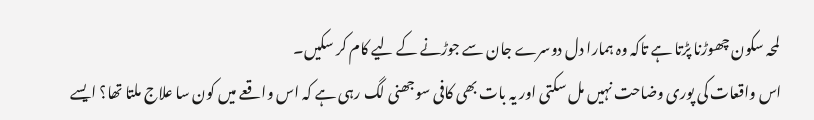لمحہ سکون چھوڑنا پڑتا ہے تاکہ وہ ہمارا دل دوسرے جان سے جوڑنے کے لیے کام کر سکیں۔
اس واقعات کی پوری وضاحت نہیں مل سکتی اور یہ بات بھی کافی سوجھنی لگ رہی ہے کہ اس واقعے میں کون سا علاج ملتا تھا؟ ایسے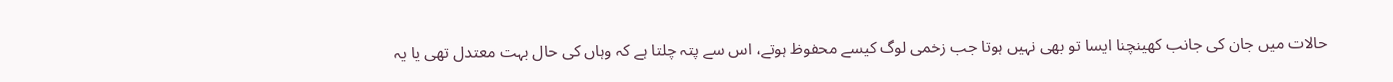حالات میں جان کی جانب کھینچنا ایسا تو بھی نہیں ہوتا جب زخمی لوگ کیسے محفوظ ہوتے، اس سے پتہ چلتا ہے کہ وہاں کی حال بہت معتدل تھی یا یہ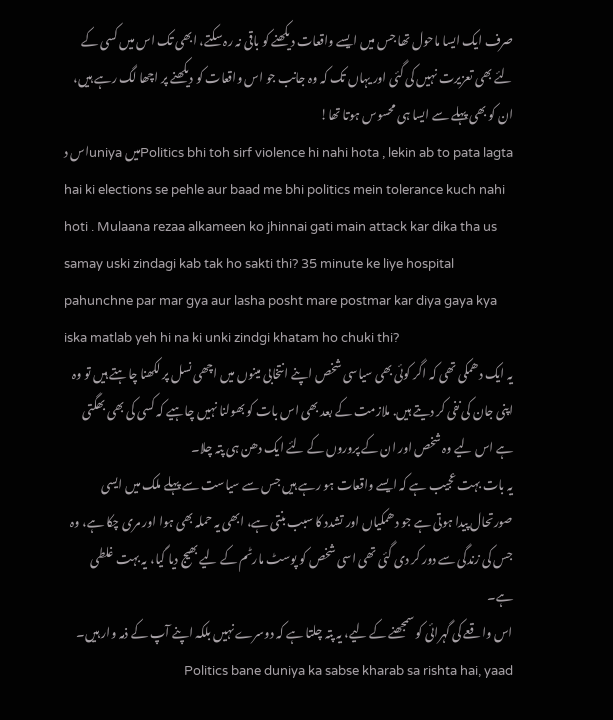صرف ایک ایسا ماحول تھا جس میں ایسے واقعات دیکھنے کو باقی نہ رہ سکتے، ابھی تک اس میں کسی کے لئے بھی تعزیرت نہیں کی گئی اور یہاں تک کہ وہ جانب جو اس واقعات کو دیکھنے پر اچھا لگ رہے ہیں، ان کو بھی پہلے سے ایسا ہی محسوس ہوتا تھا!
اس دuniya میںPolitics bhi toh sirf violence hi nahi hota , lekin ab to pata lagta hai ki elections se pehle aur baad me bhi politics mein tolerance kuch nahi hoti . Mulaana rezaa alkameen ko jhinnai gati main attack kar dika tha us samay uski zindagi kab tak ho sakti thi? 35 minute ke liye hospital pahunchne par mar gya aur lasha posht mare postmar kar diya gaya kya iska matlab yeh hi na ki unki zindgi khatam ho chuki thi?
یہ ایک دھمکی تھی کہ اگر کوئی بھی سیاسی شخص اپنے انتخابی مینوں میں اچھی نسل پر لکھنا چاہتے ہیں تو وہ اپنی جان کی نفی کر دیتے ہیں. ملازمت کے بعد بھی اس بات کو بھولنا نہیں چاہیے کہ کسی کی بھی بھگتی ہے اس لیے وہ شخص اور ان کے پروروں کے لئے ایک دھن ہی پتہ چلا۔
یہ بات بہت عجیب ہے کہ ایسے واقعات ہو رہے ہیں جس سے سیاست سے پہلے ملک میں ایسی صورتحال پیدا ہوتی ہے جو دھمکیاں اور تشدد کا سبب بنتی ہے، ابھی یہ حملہ بھی ہوا اور مری چکا ہے، وہ جس کی زندگی سے دور کر دی گئی تھی اسی شخص کو پوسٹ مارٹم کے لیے بھیج دیا گیا، یہ بہت غلطی ہے۔
اس واقعے کی گہرائی کو سمجھنے کے لیے، یہ پتہ چلتا ہے کہ دوسرے نہیں بلکہ اپنے آپ کے ذمہ وار ہیں۔ Politics bane duniya ka sabse kharab sa rishta hai, yaad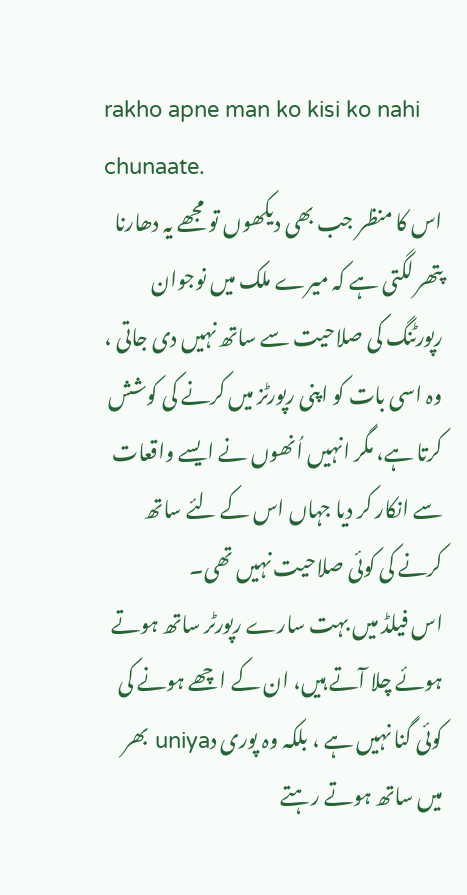rakho apne man ko kisi ko nahi chunaate.
اس کا منظر جب بھی دیکھوں تو مجھے یہ دھارنا پتھر لگتی ہے کہ میرے ملک میں نوجوان رپورٹنگ کی صلاحیت سے ساتھ نہیں دی جاتی ، وہ اسی بات کو اپنی رپورٹز میں کرنے کی کوشش کرتا ہے، مگر انہیں اُنھوں نے ایسے واقعات سے انکار کر دیا جہاں اس کے لئے ساتھ کرنے کی کوئی صلاحیت نہیں تھی۔
اس فیلڈ میں بہت سارے رپورٹر ساتھ ہوتے ہوئے چلا آتے ہیں، ان کے اچھے ہونے کی کوئی گنا نہیں ہے ، بلکہ وہ پوری دuniya بھر میں ساتھ ہوتے رہتے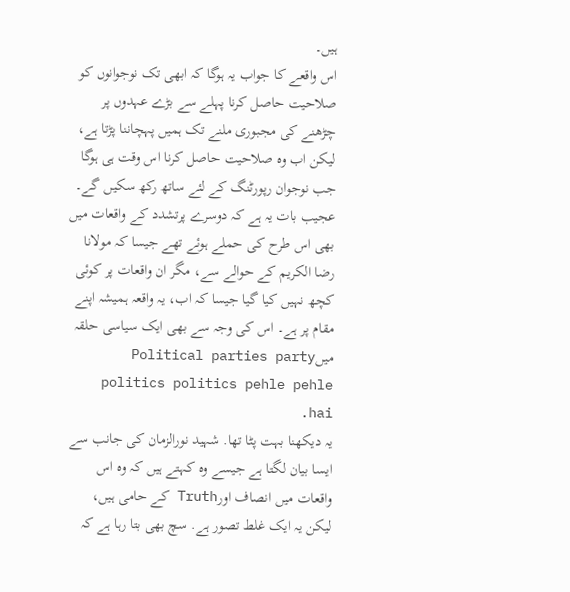ہیں۔
اس واقعے کا جواب یہ ہوگا کہ ابھی تک نوجوانوں کو صلاحیت حاصل کرنا پہلے سے بڑے عہدوں پر چڑھنے کی مجبوری ملنے تک ہمیں پہچاننا پڑتا ہے، لیکن اب وہ صلاحیت حاصل کرنا اس وقت ہی ہوگا جب نوجوان رپورٹنگ کے لئے ساتھ رکھ سکیں گے۔
عجیب بات یہ ہے کہ دوسرے پرتشدد کے واقعات میں بھی اس طرح کی حملے ہوئے تھے جیسا کہ مولانا رضا الکریم کے حوالے سے، مگر ان واقعات پر کوئی کچھ نہیں کیا گیا جیسا کہ اب، یہ واقعہ ہمیشہ اپنے مقام پر ہے۔ اس کی وجہ سے بھی ایک سیاسی حلقہ میںPolitical parties party politics politics pehle pehle hai.
یہ دیکھنا بہت پٹا تھا. شہید نورالزمان کی جانب سے ایسا بیان لگتا ہے جیسے وہ کہتے ہیں کہ وہ اس واقعات میں انصاف اورTruth کے حامی ہیں، لیکن یہ ایک غلط تصور ہے. سچ بھی بتا رہا ہے کہ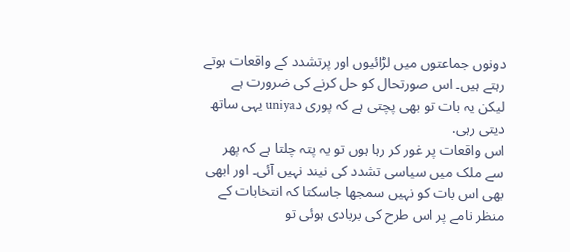دونوں جماعتوں میں لڑائیوں اور پرتشدد کے واقعات ہوتے رہتے ہیں۔ اس صورتحال کو حل کرنے کی ضرورت ہے لیکن یہ بات تو بھی پچتی ہے کہ پوری دuniya یہی ساتھ دیتی رہی.
اس واقعات پر غور کر رہا ہوں تو یہ پتہ چلتا ہے کہ پھر سے ملک میں سیاسی تشدد کی نیند نہیں آئی۔ اور ابھی بھی اس بات کو نہیں سمجھا جاسکتا کہ انتخابات کے منظر نامے پر اس طرح کی بربادی ہوئی تو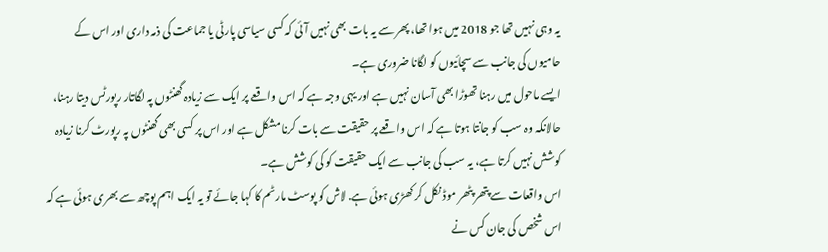یہ وہی نہیں تھا جو 2018 میں ہوا تھا، پھر سے یہ بات بھی نہیں آئی کہ کسی سیاسی پارٹی یا جماعت کی ذمہ داری اور اس کے حامیوں کی جانب سے سچائیوں کو لگانا ضروری ہے۔
ایسے ماحول میں رہنا تھوڑا بھی آسان نہیں ہے اور یہی وجہ ہے کہ اس واقعے پر ایک سے زیادہ گھنٹوں پہ لگاتار رپورٹس دیتا رہنا، حالانکہ وہ سب کو جانتا ہوتا ہے کہ اس واقعے پر حقیقت سے بات کرنا مشکل ہے اور اس پر کسی بھی گھنٹوں پہ رپورٹ کرنا زیادہ کوشش نہیں کرتا ہے، یہ سب کی جانب سے ایک حقیقت کو کی کوشش ہے۔
اس واقعات سے پتھر پٹھر موڈ نکل کر کھڑی ہوئی ہے. لاش کو پوسٹ مارٹم کا کہا جائے تو یہ ایک اہم پوچھ سے بھری ہوئی ہے کہ اس شخص کی جان کس نے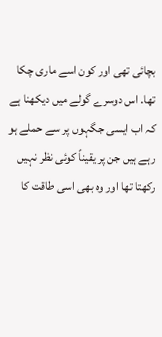بچائی تھی اور کون اسے ماری چکا تھا. اس دوسرے گولے میں دیکھنا ہے کہ اب ایسی جگہوں پر سے حملے ہو رہے ہیں جن پر یقیناً کوئی نظر نہیں رکھتا تھا اور وہ بھی اسی طاقت کا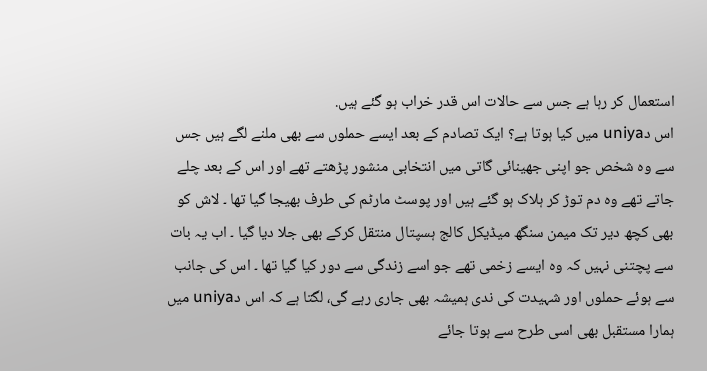استعمال کر رہا ہے جس سے حالات اس قدر خراب ہو گئے ہیں.
اس دuniya میں کیا ہوتا ہے؟ ایک تصادم کے بعد ایسے حملوں سے بھی ملنے لگے ہیں جس سے وہ شخص جو اپنی جھینائی گاتی میں انتخابی منشور پڑھتے تھے اور اس کے بعد چلے جاتے تھے وہ دم توڑ کر ہلاک ہو گئے ہیں اور پوسٹ مارٹم کی طرف بھیجا گیا تھا ۔ لاش کو بھی کچھ دیر تک میمن سنگھ میڈیکل کالج ہسپتال منتقل کرکے بھی جلا دیا گیا ۔ اب یہ بات سے پچتنی نہیں کہ وہ ایسے زخمی تھے جو اسے زندگی سے دور کیا گیا تھا ۔ اس کی جانب سے ہوئے حملوں اور شہیدت کی ندی ہمیشہ بھی جاری رہے گی، لگتا ہے کہ اس دuniya میں ہمارا مستقبل بھی اسی طرح سے ہوتا جائے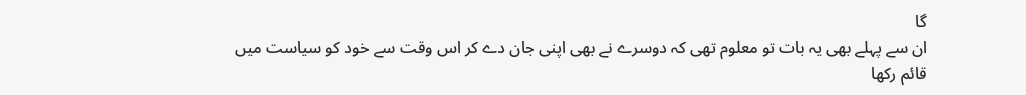گا
ان سے پہلے بھی یہ بات تو معلوم تھی کہ دوسرے نے بھی اپنی جان دے کر اس وقت سے خود کو سیاست میں قائم رکھا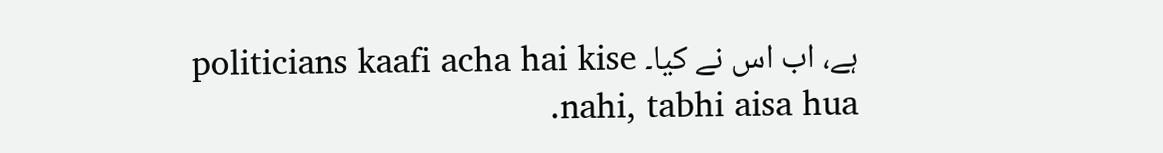ہے، اب اس نے کیا۔ politicians kaafi acha hai kise nahi, tabhi aisa hua.